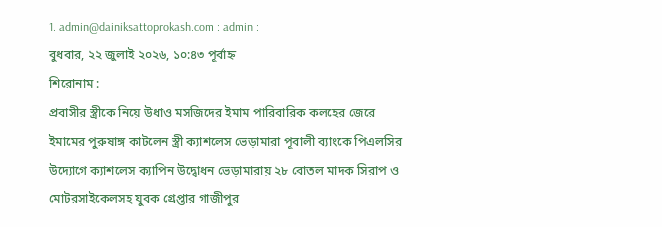1. admin@dainiksattoprokash.com : admin :
বুধবার, ২২ জুলাই ২০২৬, ১০:৪৩ পূর্বাহ্ন
শিরোনাম :
প্রবাসীর স্ত্রীকে নিয়ে উধাও মসজিদের ইমাম পারিবারিক কলহের জেরে ইমামের পুরুষাঙ্গ কাটলেন স্ত্রী ক্যাশলেস ভেড়ামারা পূবালী ব্যাংকে পিএলসির উদ্যোগে ক্যাশলেস ক্যাপিন উদ্বোধন ভেড়ামারায় ২৮ বোতল মাদক সিরাপ ও মোটরসাইকেলসহ যুবক গ্রেপ্তার গাজীপুর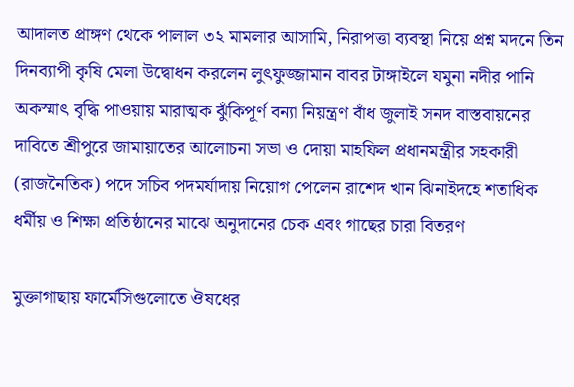আদালত প্রাঙ্গণ থেকে পালাল ৩২ মামলার আসামি, নিরাপত্তা ব্যবস্থা নিয়ে প্রশ্ন মদনে তিন দিনব্যাপী কৃষি মেলা উদ্বোধন করলেন লুৎফুজ্জামান বাবর টাঙ্গাইলে যমুনা নদীর পানি অকস্মাৎ বৃদ্ধি পাওয়ায় মারাত্মক ঝুঁকিপূর্ণ বন্যা নিয়ন্ত্রণ বাঁধ জুলাই সনদ বাস্তবায়নের দাবিতে শ্রীপুরে জামায়াতের আলোচনা সভা ও দোয়া মাহফিল প্রধানমন্ত্রীর সহকারী (রাজনৈতিক) পদে সচিব পদমর্যাদায় নিয়োগ পেলেন রাশেদ খান ঝিনাইদহে শতাধিক ধর্মীয় ও শিক্ষা প্রতিষ্ঠানের মাঝে অনুদানের চেক এবং গাছের চারা বিতরণ

মুক্তাগাছায় ফার্মেসিগুলোতে ঔষধের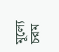মূল্যে চরম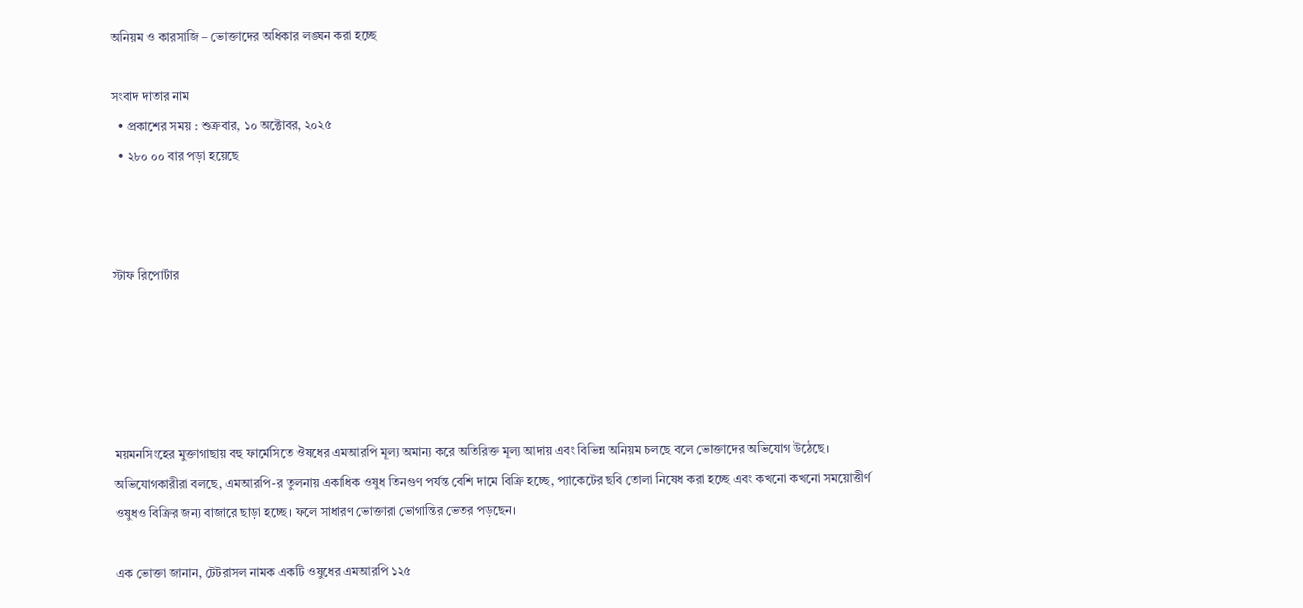অনিয়ম ও কারসাজি – ভোক্তাদের অধিকার লঙ্ঘন করা হচ্ছে

সংবাদ দাতার নাম
  • প্রকাশের সময় : শুক্রবার, ১০ অক্টোবর, ২০২৫
  • ২৮০ ০০ বার পড়া হয়েছে



স্টাফ রিপোর্টার





ময়মনসিংহের মুক্তাগাছায় বহু ফার্মেসিতে ঔষধের এমআরপি মূল্য অমান্য করে অতিরিক্ত মূল্য আদায় এবং বিভিন্ন অনিয়ম চলছে বলে ভোক্তাদের অভিযোগ উঠেছে। অভিযোগকারীরা বলছে, এমআরপি-র তুলনায় একাধিক ওষুধ তিনগুণ পর্যন্ত বেশি দামে বিক্রি হচ্ছে, প্যাকেটের ছবি তোলা নিষেধ করা হচ্ছে এবং কখনো কখনো সময়োত্তীর্ণ ওষুধও বিক্রির জন্য বাজারে ছাড়া হচ্ছে। ফলে সাধারণ ভোক্তারা ভোগান্তির ভেতর পড়ছেন।

এক ভোক্তা জানান, টেটরাসল নামক একটি ওষুধের এমআরপি ১২৫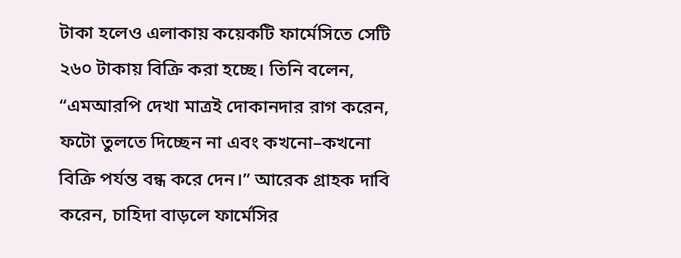টাকা হলেও এলাকায় কয়েকটি ফার্মেসিতে সেটি ২৬০ টাকায় বিক্রি করা হচ্ছে। তিনি বলেন, “এমআরপি দেখা মাত্রই দোকানদার রাগ করেন, ফটো তুলতে দিচ্ছেন না এবং কখনো–কখনো বিক্রি পর্যন্ত বন্ধ করে দেন।” আরেক গ্রাহক দাবি করেন, চাহিদা বাড়লে ফার্মেসির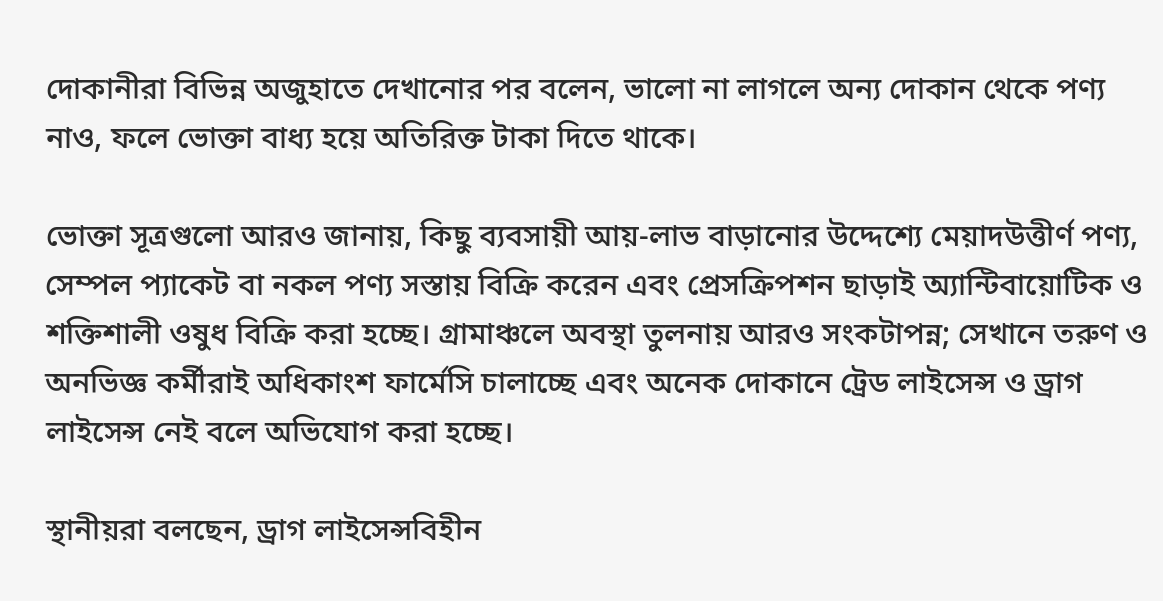দোকানীরা বিভিন্ন অজুহাতে দেখানোর পর বলেন, ভালো না লাগলে অন্য দোকান থেকে পণ্য নাও, ফলে ভোক্তা বাধ্য হয়ে অতিরিক্ত টাকা দিতে থাকে।

ভোক্তা সূত্রগুলো আরও জানায়, কিছু ব্যবসায়ী আয়-লাভ বাড়ানোর উদ্দেশ্যে মেয়াদউত্তীর্ণ পণ্য, সেম্পল প্যাকেট বা নকল পণ্য সস্তায় বিক্রি করেন এবং প্রেসক্রিপশন ছাড়াই অ্যান্টিবায়োটিক ও শক্তিশালী ওষুধ বিক্রি করা হচ্ছে। গ্রামাঞ্চলে অবস্থা তুলনায় আরও সংকটাপন্ন; সেখানে তরুণ ও অনভিজ্ঞ কর্মীরাই অধিকাংশ ফার্মেসি চালাচ্ছে এবং অনেক দোকানে ট্রেড লাইসেন্স ও ড্রাগ লাইসেন্স নেই বলে অভিযোগ করা হচ্ছে।

স্থানীয়রা বলছেন, ড্রাগ লাইসেন্সবিহীন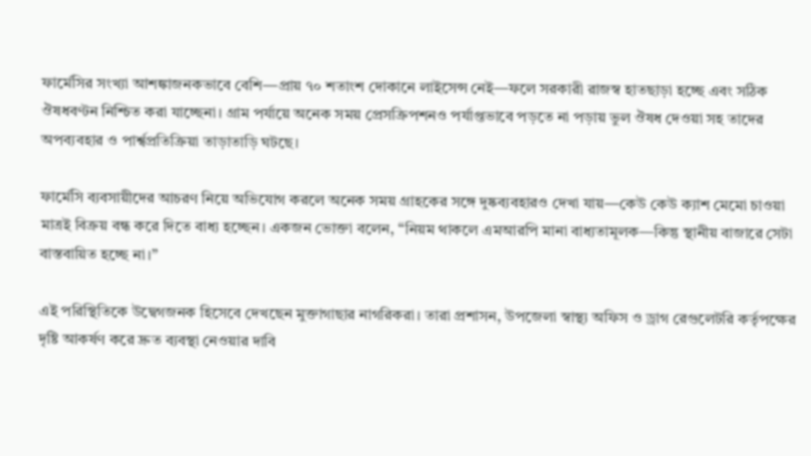ফার্মেসির সংখ্যা আশঙ্কাজনকভাবে বেশি—প্রায় ৭০ শতাংশ দোকানে লাইসেন্স নেই—ফলে সরকারী রাজস্ব হাতছাড়া হচ্ছে এবং সঠিক ঔষধবণ্টন নিশ্চিত করা যাচ্ছেনা। গ্রাম পর্যায়ে অনেক সময় প্রেসক্রিপশনও পর্যাপ্তভাবে পড়তে না পড়ায় ভুল ঔষধ দেওয়া সহ তাদের অপব্যবহার ও পার্শ্বপ্রতিক্রিয়া তাড়াতাড়ি ঘটছে।

ফার্মেসি ব্যবসায়ীদের আচরণ নিয়ে অভিযোগ করলে অনেক সময় গ্রাহকের সঙ্গে দুষ্কব্যবহারও দেখা যায়—কেউ কেউ ক্যাশ মেমো চাওয়া মাত্রই বিক্রয় বন্ধ করে দিতে বাধ্য হচ্ছেন। একজন ভোক্তা বলেন, “নিয়ম থাকলে এমআরপি মানা বাধ্যতামূলক—কিন্তু স্থানীয় বাজারে সেটা বাস্তবায়িত হচ্ছে না।”

এই পরিস্থিতিকে উদ্বেগজনক হিসেবে দেখছেন মুক্তাগাছার নাগরিকরা। তারা প্রশাসন, উপজেলা স্বাস্থ্য অফিস ও ড্রাগ রেগুলেটরি কর্তৃপক্ষের দৃষ্টি আকর্ষণ করে দ্রুত ব্যবস্থা নেওয়ার দাবি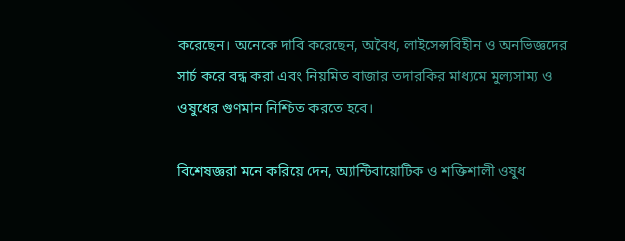করেছেন। অনেকে দাবি করেছেন, অবৈধ, লাইসেন্সবিহীন ও অনভিজ্ঞদের সার্চ করে বন্ধ করা এবং নিয়মিত বাজার তদারকির মাধ্যমে মুল্যসাম্য ও ওষুধের গুণমান নিশ্চিত করতে হবে।

বিশেষজ্ঞরা মনে করিয়ে দেন, অ্যান্টিবায়োটিক ও শক্তিশালী ওষুধ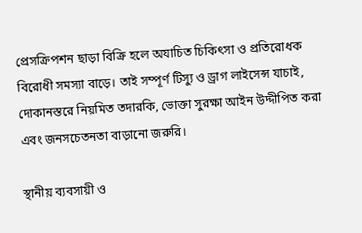প্রেসক্রিপশন ছাড়া বিক্রি হলে অযাচিত চিকিৎসা ও প্রতিরোধক বিরোধী সমস্যা বাড়ে। তাই সম্পূর্ণ টিস্যু ও ড্রাগ লাইসেন্স যাচাই, দোকানস্তরে নিয়মিত তদারকি, ভোক্তা সুরক্ষা আইন উদ্দীপিত করা এবং জনসচেতনতা বাড়ানো জরুরি।

স্থানীয় ব্যবসায়ী ও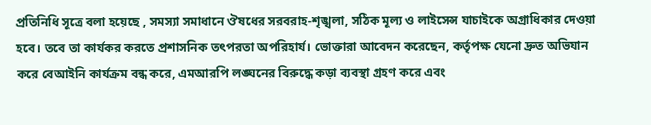প্রতিনিধি সূত্রে বলা হয়েছে , সমস্যা সমাধানে ঔষধের সরবরাহ-শৃঙ্খলা, সঠিক মূল্য ও লাইসেন্স যাচাইকে অগ্রাধিকার দেওয়া হবে। তবে তা কার্যকর করতে প্রশাসনিক তৎপরতা অপরিহার্য। ভোক্তারা আবেদন করেছেন, কর্তৃপক্ষ যেনো দ্রুত অভিযান করে বেআইনি কার্যক্রম বন্ধ করে, এমআরপি লঙ্ঘনের বিরুদ্ধে কড়া ব্যবস্থা গ্রহণ করে এবং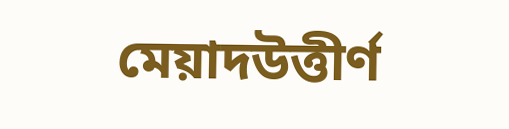মেয়াদউত্তীর্ণ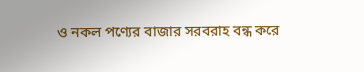ও নকল পণ্যের বাজার সরবরাহ বন্ধ করে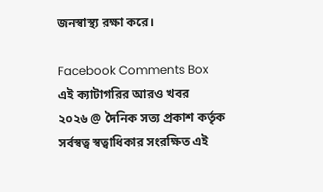জনস্বাস্থ্য রক্ষা করে।

Facebook Comments Box
এই ক্যাটাগরির আরও খবর
২০২৬ @ দৈনিক সত্য প্রকাশ কর্তৃক সর্বস্বত্ব স্বত্বাধিকার সংরক্ষিত এই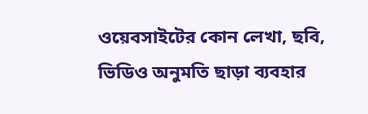ওয়েবসাইটের কোন লেখা, ছবি, ভিডিও অনুমতি ছাড়া ব্যবহার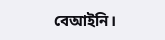বেআইনি।